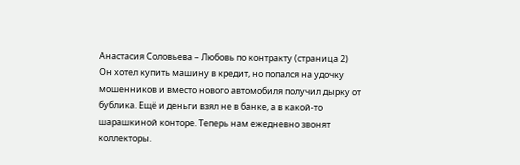Анастасия Соловьева – Любовь по контракту (страница 2)
Он хотел купить машину в кредит, но попался на удочку мошенников и вместо нового автомобиля получил дырку от бублика. Ещё и деньги взял не в банке, а в какой-то шарашкиной конторе. Теперь нам ежедневно звонят коллекторы.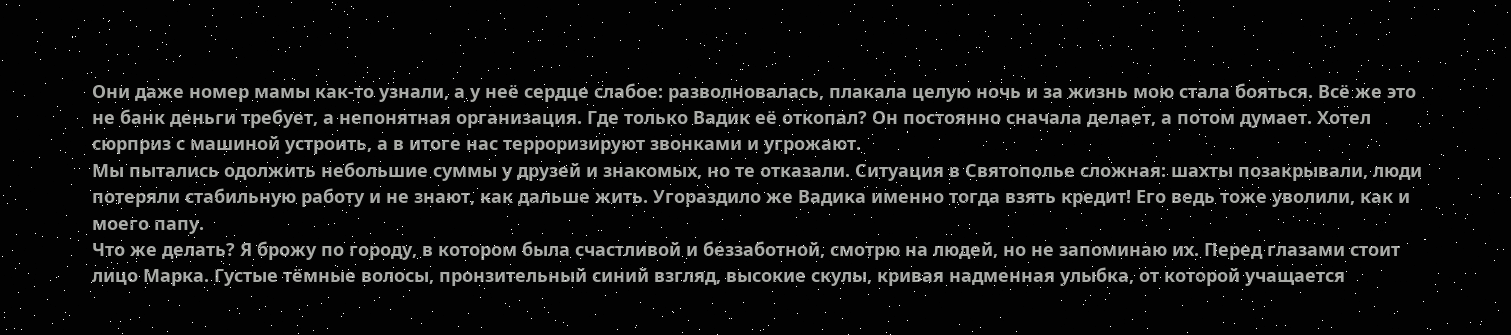Они даже номер мамы как-то узнали, а у неё сердце слабое: разволновалась, плакала целую ночь и за жизнь мою стала бояться. Всё же это не банк деньги требует, а непонятная организация. Где только Вадик её откопал? Он постоянно сначала делает, а потом думает. Хотел сюрприз с машиной устроить, а в итоге нас терроризируют звонками и угрожают.
Мы пытались одолжить небольшие суммы у друзей и знакомых, но те отказали. Ситуация в Святополье сложная: шахты позакрывали, люди потеряли стабильную работу и не знают, как дальше жить. Угораздило же Вадика именно тогда взять кредит! Его ведь тоже уволили, как и моего папу.
Что же делать? Я брожу по городу, в котором была счастливой и беззаботной, смотрю на людей, но не запоминаю их. Перед глазами стоит лицо Марка. Густые тёмные волосы, пронзительный синий взгляд, высокие скулы, кривая надменная улыбка, от которой учащается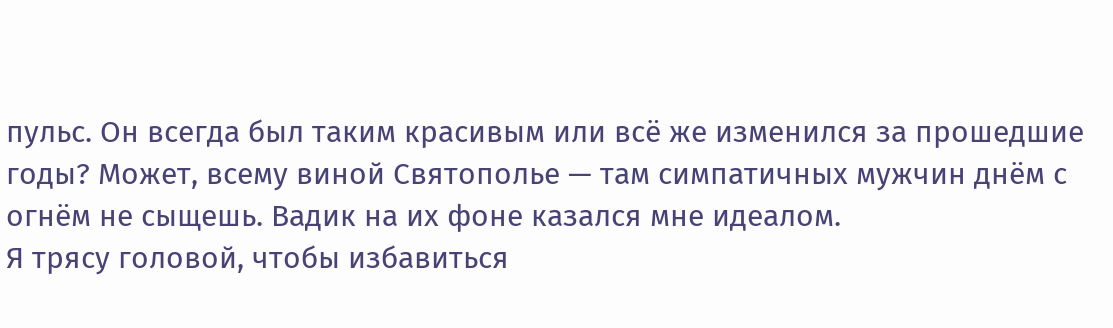пульс. Он всегда был таким красивым или всё же изменился за прошедшие годы? Может, всему виной Святополье — там симпатичных мужчин днём с огнём не сыщешь. Вадик на их фоне казался мне идеалом.
Я трясу головой, чтобы избавиться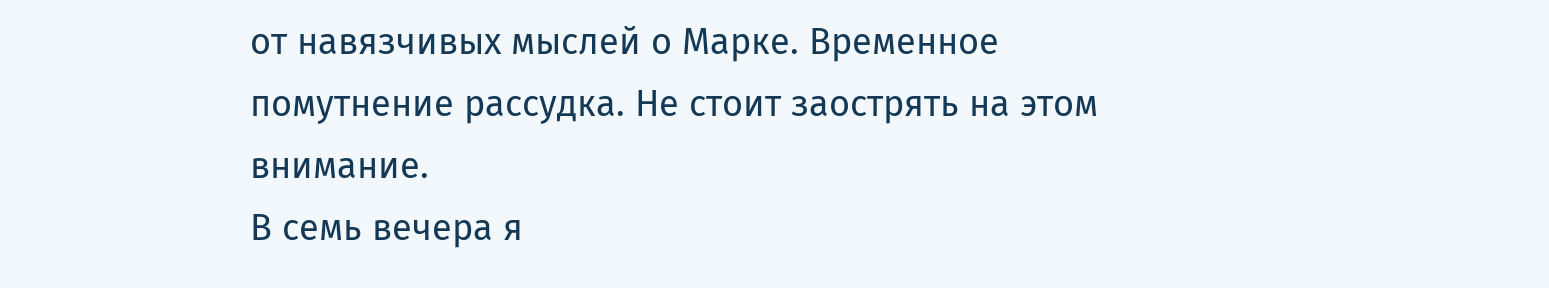от навязчивых мыслей о Марке. Временное помутнение рассудка. Не стоит заострять на этом внимание.
В семь вечера я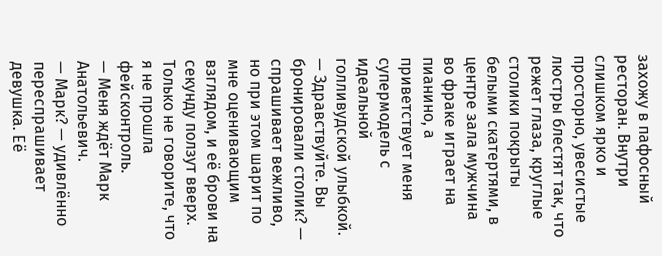захожу в пафосный ресторан. Внутри слишком ярко и просторно, увесистые люстры блестят так, что режет глаза, круглые столики покрыты белыми скатертями, в центре зала мужчина во фраке играет на пианино, а приветствует меня супермодель с идеальной голливудской улыбкой.
— Здравствуйте. Вы бронировали столик? — спрашивает вежливо, но при этом шарит по мне оценивающим взглядом, и её брови на секунду ползут вверх. Только не говорите, что я не прошла фейсконтроль.
— Меня ждёт Марк Анатольевич.
— Марк? — удивлённо переспрашивает девушка. Её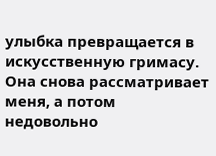улыбка превращается в искусственную гримасу. Она снова рассматривает меня, а потом недовольно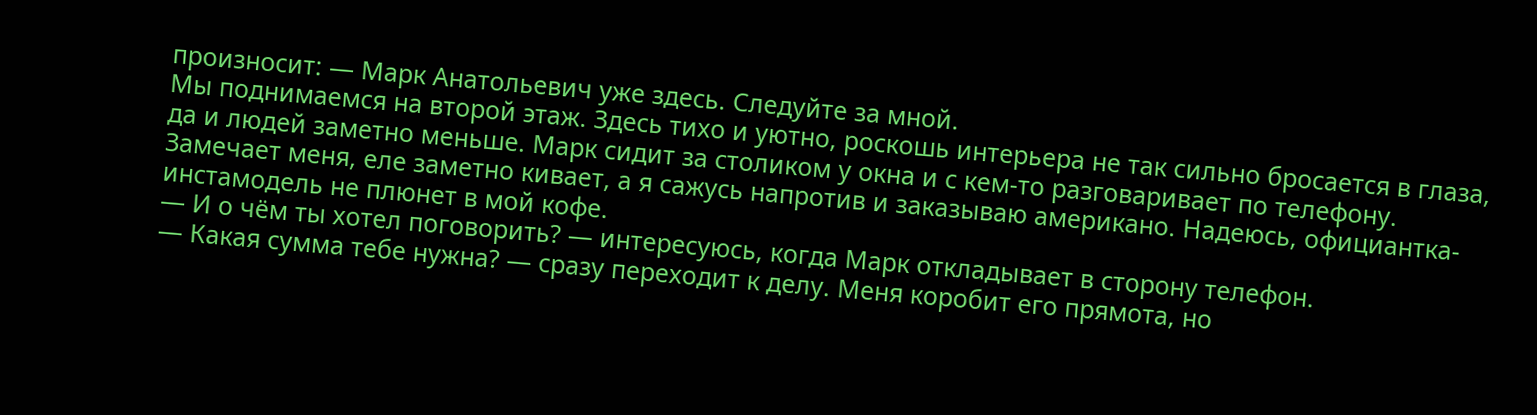произносит: — Марк Анатольевич уже здесь. Следуйте за мной.
Мы поднимаемся на второй этаж. Здесь тихо и уютно, роскошь интерьера не так сильно бросается в глаза, да и людей заметно меньше. Марк сидит за столиком у окна и с кем-то разговаривает по телефону. Замечает меня, еле заметно кивает, а я сажусь напротив и заказываю американо. Надеюсь, официантка-инстамодель не плюнет в мой кофе.
— И о чём ты хотел поговорить? — интересуюсь, когда Марк откладывает в сторону телефон.
— Какая сумма тебе нужна? — сразу переходит к делу. Меня коробит его прямота, но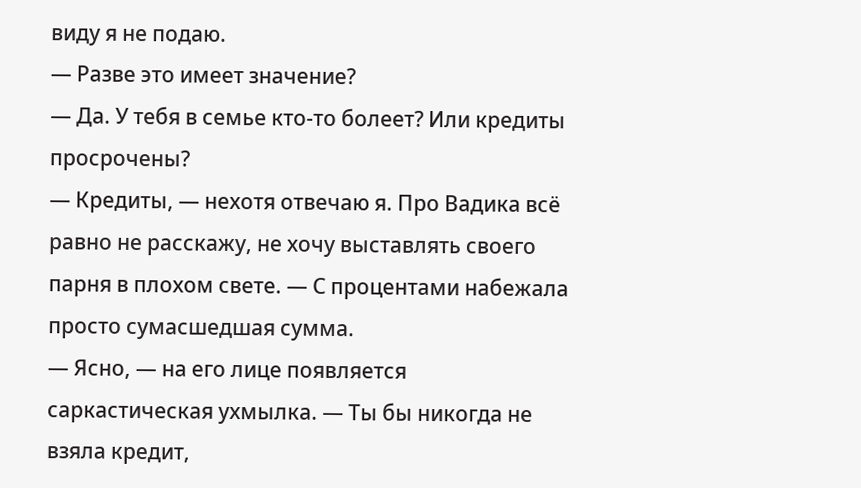виду я не подаю.
— Разве это имеет значение?
— Да. У тебя в семье кто-то болеет? Или кредиты просрочены?
— Кредиты, — нехотя отвечаю я. Про Вадика всё равно не расскажу, не хочу выставлять своего парня в плохом свете. — С процентами набежала просто сумасшедшая сумма.
— Ясно, — на его лице появляется саркастическая ухмылка. — Ты бы никогда не взяла кредит,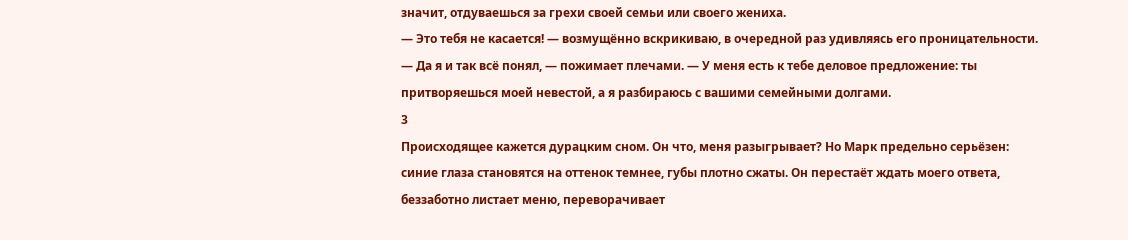значит, отдуваешься за грехи своей семьи или своего жениха.
— Это тебя не касается! — возмущённо вскрикиваю, в очередной раз удивляясь его проницательности.
— Да я и так всё понял, — пожимает плечами. — У меня есть к тебе деловое предложение: ты притворяешься моей невестой, а я разбираюсь с вашими семейными долгами.
3
Происходящее кажется дурацким сном. Он что, меня разыгрывает? Но Марк предельно серьёзен: синие глаза становятся на оттенок темнее, губы плотно сжаты. Он перестаёт ждать моего ответа, беззаботно листает меню, переворачивает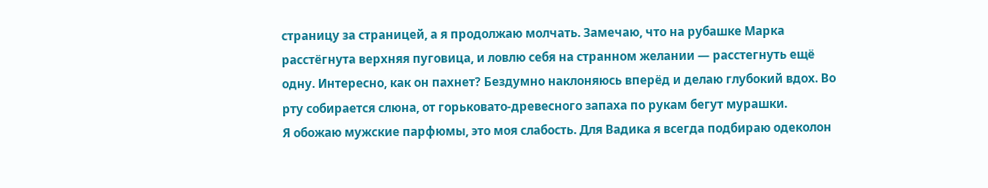страницу за страницей, а я продолжаю молчать. Замечаю, что на рубашке Марка расстёгнута верхняя пуговица, и ловлю себя на странном желании — расстегнуть ещё одну. Интересно, как он пахнет? Бездумно наклоняюсь вперёд и делаю глубокий вдох. Во рту собирается слюна, от горьковато-древесного запаха по рукам бегут мурашки.
Я обожаю мужские парфюмы, это моя слабость. Для Вадика я всегда подбираю одеколон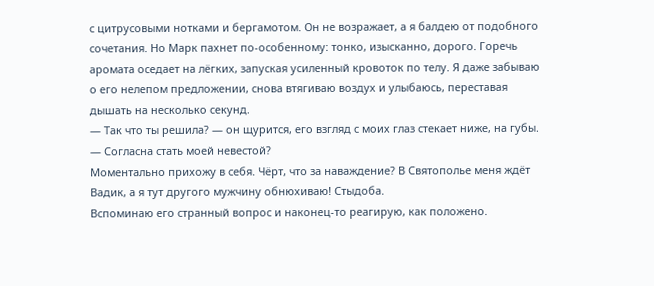с цитрусовыми нотками и бергамотом. Он не возражает, а я балдею от подобного сочетания. Но Марк пахнет по-особенному: тонко, изысканно, дорого. Горечь аромата оседает на лёгких, запуская усиленный кровоток по телу. Я даже забываю о его нелепом предложении, снова втягиваю воздух и улыбаюсь, переставая дышать на несколько секунд.
— Так что ты решила? — он щурится, его взгляд с моих глаз стекает ниже, на губы. — Согласна стать моей невестой?
Моментально прихожу в себя. Чёрт, что за наваждение? В Святополье меня ждёт Вадик, а я тут другого мужчину обнюхиваю! Стыдоба.
Вспоминаю его странный вопрос и наконец-то реагирую, как положено.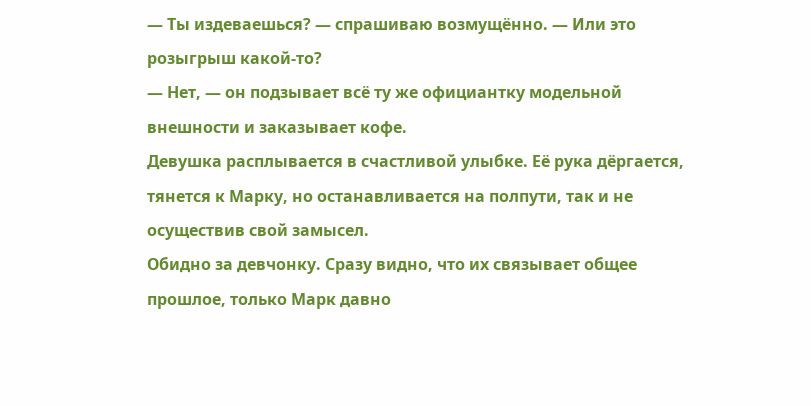— Ты издеваешься? — спрашиваю возмущённо. — Или это розыгрыш какой-то?
— Нет, — он подзывает всё ту же официантку модельной внешности и заказывает кофе.
Девушка расплывается в счастливой улыбке. Её рука дёргается, тянется к Марку, но останавливается на полпути, так и не осуществив свой замысел.
Обидно за девчонку. Сразу видно, что их связывает общее прошлое, только Марк давно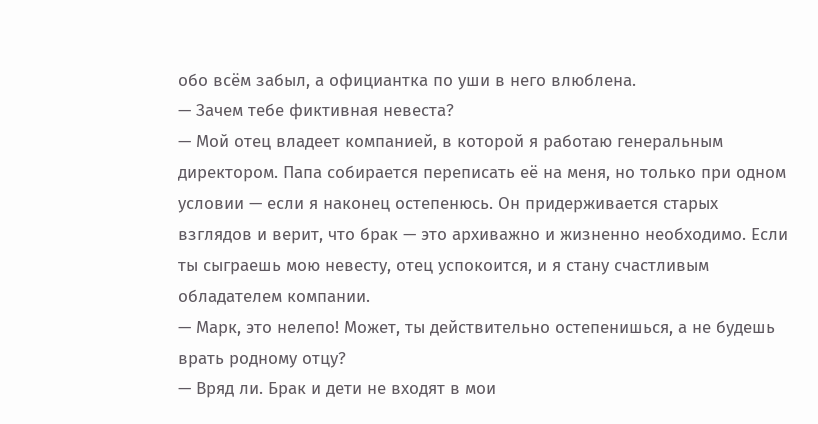обо всём забыл, а официантка по уши в него влюблена.
— Зачем тебе фиктивная невеста?
— Мой отец владеет компанией, в которой я работаю генеральным директором. Папа собирается переписать её на меня, но только при одном условии — если я наконец остепенюсь. Он придерживается старых взглядов и верит, что брак — это архиважно и жизненно необходимо. Если ты сыграешь мою невесту, отец успокоится, и я стану счастливым обладателем компании.
— Марк, это нелепо! Может, ты действительно остепенишься, а не будешь врать родному отцу?
— Вряд ли. Брак и дети не входят в мои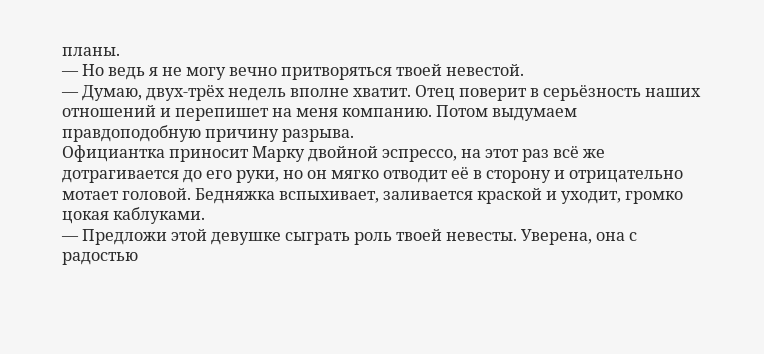планы.
— Но ведь я не могу вечно притворяться твоей невестой.
— Думаю, двух-трёх недель вполне хватит. Отец поверит в серьёзность наших отношений и перепишет на меня компанию. Потом выдумаем правдоподобную причину разрыва.
Официантка приносит Марку двойной эспрессо, на этот раз всё же дотрагивается до его руки, но он мягко отводит её в сторону и отрицательно мотает головой. Бедняжка вспыхивает, заливается краской и уходит, громко цокая каблуками.
— Предложи этой девушке сыграть роль твоей невесты. Уверена, она с радостью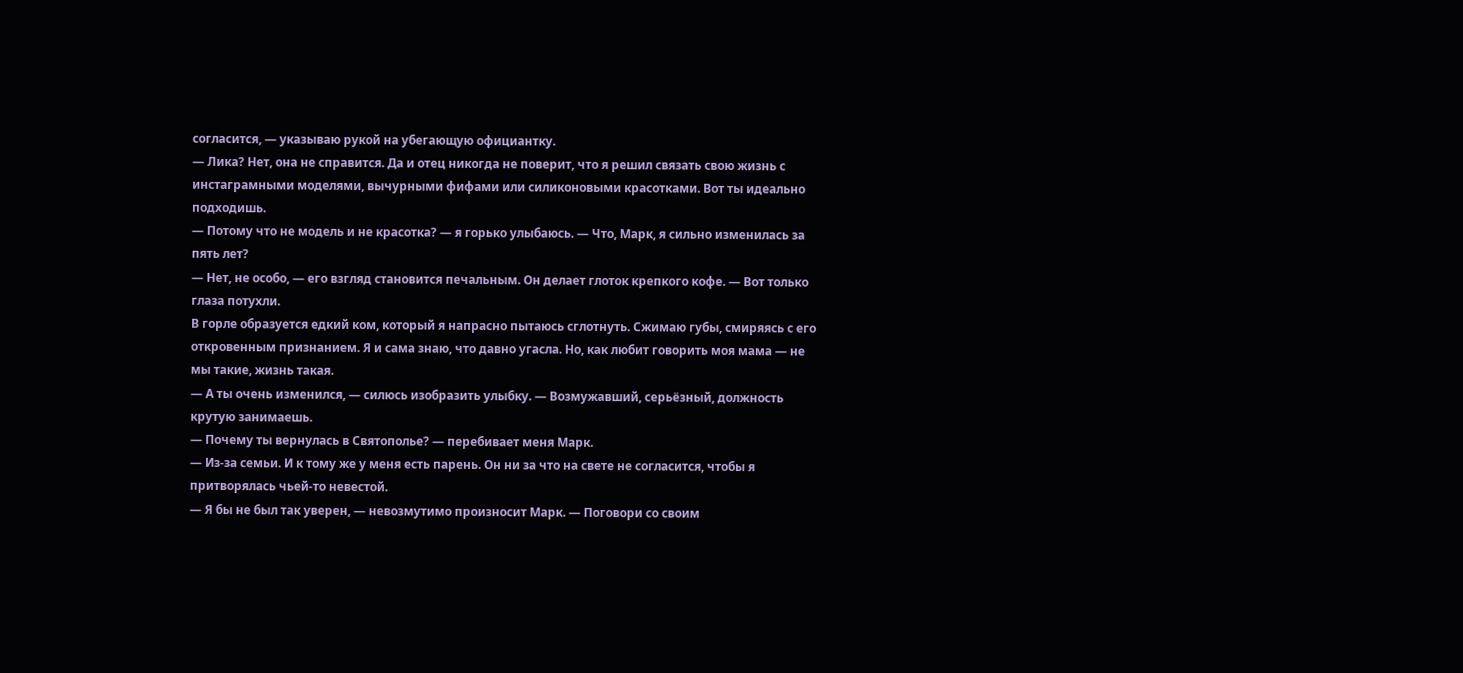согласится, — указываю рукой на убегающую официантку.
— Лика? Нет, она не справится. Да и отец никогда не поверит, что я решил связать свою жизнь с инстаграмными моделями, вычурными фифами или силиконовыми красотками. Вот ты идеально подходишь.
— Потому что не модель и не красотка? — я горько улыбаюсь. — Что, Марк, я сильно изменилась за пять лет?
— Нет, не особо, — его взгляд становится печальным. Он делает глоток крепкого кофе. — Вот только глаза потухли.
В горле образуется едкий ком, который я напрасно пытаюсь сглотнуть. Сжимаю губы, смиряясь с его откровенным признанием. Я и сама знаю, что давно угасла. Но, как любит говорить моя мама — не мы такие, жизнь такая.
— А ты очень изменился, — силюсь изобразить улыбку. — Возмужавший, серьёзный, должность крутую занимаешь.
— Почему ты вернулась в Святополье? — перебивает меня Марк.
— Из-за семьи. И к тому же у меня есть парень. Он ни за что на свете не согласится, чтобы я притворялась чьей-то невестой.
— Я бы не был так уверен, — невозмутимо произносит Марк. — Поговори со своим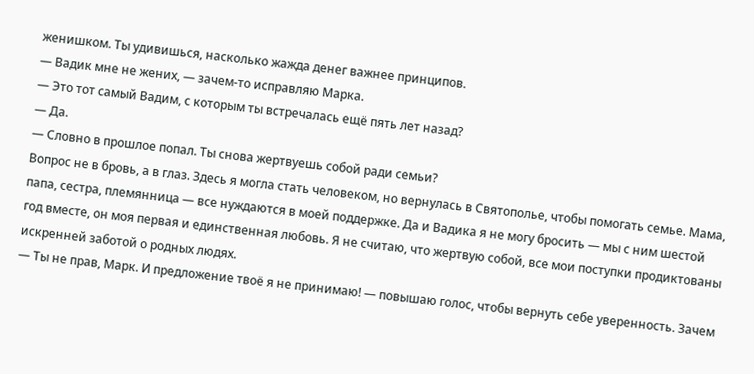женишком. Ты удивишься, насколько жажда денег важнее принципов.
— Вадик мне не жених, — зачем-то исправляю Марка.
— Это тот самый Вадим, с которым ты встречалась ещё пять лет назад?
— Да.
— Словно в прошлое попал. Ты снова жертвуешь собой ради семьи?
Вопрос не в бровь, а в глаз. Здесь я могла стать человеком, но вернулась в Святополье, чтобы помогать семье. Мама, папа, сестра, племянница — все нуждаются в моей поддержке. Да и Вадика я не могу бросить — мы с ним шестой год вместе, он моя первая и единственная любовь. Я не считаю, что жертвую собой, все мои поступки продиктованы искренней заботой о родных людях.
— Ты не прав, Марк. И предложение твоё я не принимаю! — повышаю голос, чтобы вернуть себе уверенность. Зачем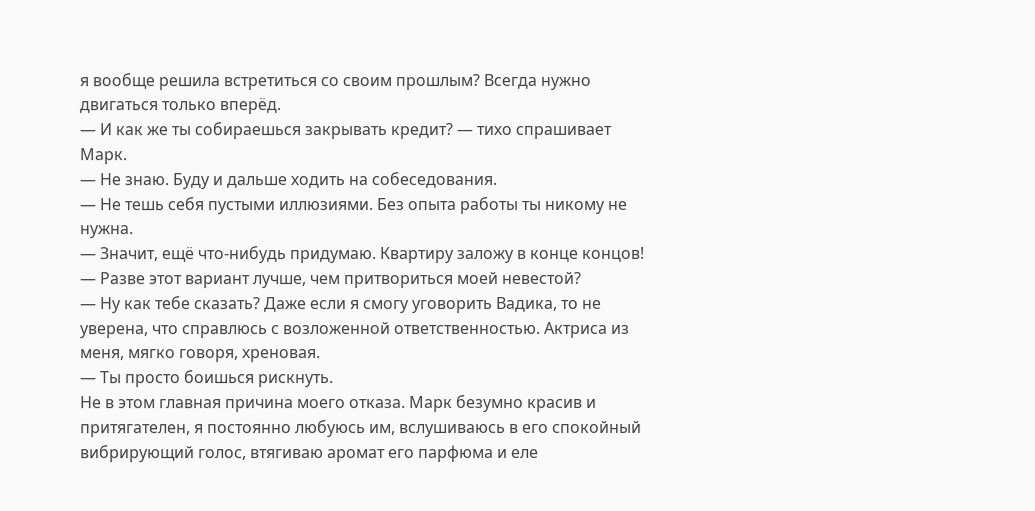я вообще решила встретиться со своим прошлым? Всегда нужно двигаться только вперёд.
— И как же ты собираешься закрывать кредит? — тихо спрашивает Марк.
— Не знаю. Буду и дальше ходить на собеседования.
— Не тешь себя пустыми иллюзиями. Без опыта работы ты никому не нужна.
— Значит, ещё что-нибудь придумаю. Квартиру заложу в конце концов!
— Разве этот вариант лучше, чем притвориться моей невестой?
— Ну как тебе сказать? Даже если я смогу уговорить Вадика, то не уверена, что справлюсь с возложенной ответственностью. Актриса из меня, мягко говоря, хреновая.
— Ты просто боишься рискнуть.
Не в этом главная причина моего отказа. Марк безумно красив и притягателен, я постоянно любуюсь им, вслушиваюсь в его спокойный вибрирующий голос, втягиваю аромат его парфюма и еле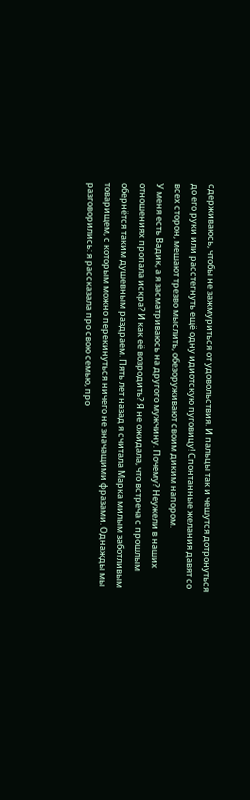сдерживаюсь, чтобы не зажмуриться от удовольствия. И пальцы так и чешутся дотронуться до его руки или расстегнуть ещё одну идиотскую пуговицу! Спонтанные желания давят со всех сторон, мешают трезво мыслить, обезоруживают своим диким напором.
У меня есть Вадик, а я засматриваюсь на другого мужчину. Почему? Неужели в наших отношениях пропала искра? И как её возродить? Я не ожидала, что встреча с прошлым обернётся таким душевным раздраем. Пять лет назад я считала Марка милым заботливым товарищем, с которым можно перекинуться ничего не значащими фразами. Однажды мы разговорились: я рассказала про свою семью, про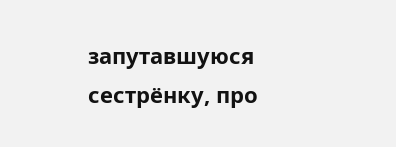запутавшуюся сестрёнку, про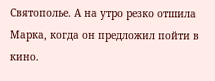Святополье. А на утро резко отшила Марка, когда он предложил пойти в кино.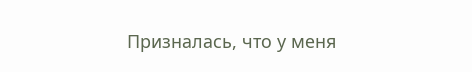Призналась, что у меня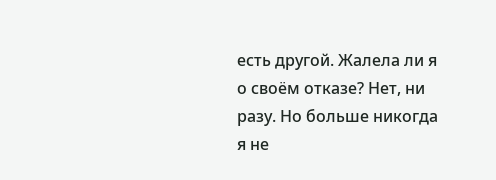есть другой. Жалела ли я о своём отказе? Нет, ни разу. Но больше никогда я не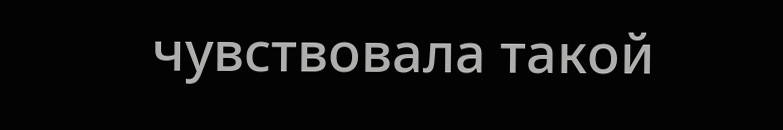чувствовала такой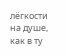лёгкости на душе, как в ту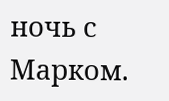ночь с Марком.